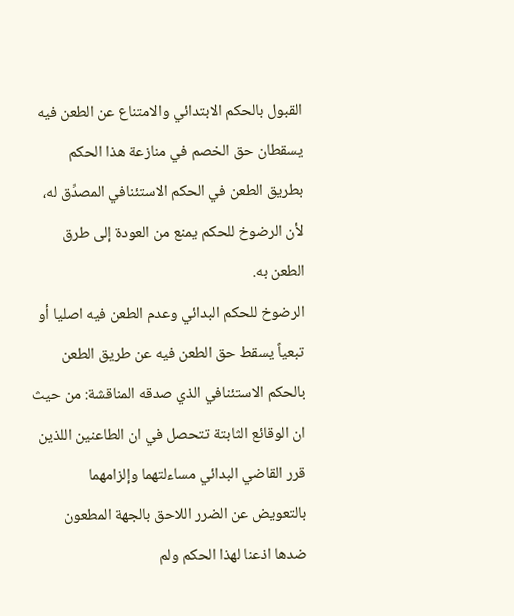القبول بالحكم الابتدائي والامتناع عن الطعن فيه يسقطان حق الخصم في منازعة هذا الحكم بطريق الطعن في الحكم الاستئنافي المصدِّق له، لأن الرضوخ للحكم يمنع من العودة إلى طرق الطعن به.
الرضوخ للحكم البدائي وعدم الطعن فيه اصليا أو تبعياً يسقط حق الطعن فيه عن طريق الطعن بالحكم الاستئنافي الذي صدقه المناقشة: من حيث ان الوقائع الثابتة تتحصل في ان الطاعنين اللذين قرر القاضي البدائي مساءلتهما وإلزامهما بالتعويض عن الضرر اللاحق بالجهة المطعون ضدها اذعنا لهذا الحكم ولم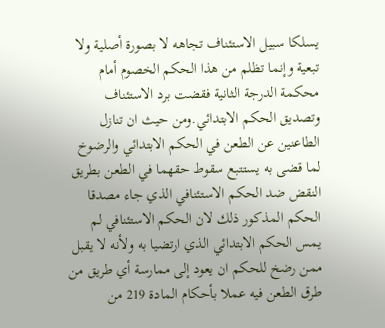يسلكا سبيل الاستئناف تجاهه لا بصورة أصلية ولا تبعية وإنما تظلم من هذا الحكم الخصوم أمام محكمة الدرجة الثانية فقضت برد الاستئناف وتصديق الحكم الابتدائي.ومن حيث ان تنازل الطاعنين عن الطعن في الحكم الابتدائي والرضوخ لما قضى به يستتبع سقوط حقهما في الطعن بطريق النقض ضد الحكم الاستئنافي الذي جاء مصدقا الحكم المذكور ذلك لان الحكم الاستئنافي لم يمس الحكم الابتدائي الذي ارتضيا به ولأنه لا يقبل ممن رضخ للحكم ان يعود إلى ممارسة أي طريق من طرق الطعن فيه عملا بأحكام المادة 219 من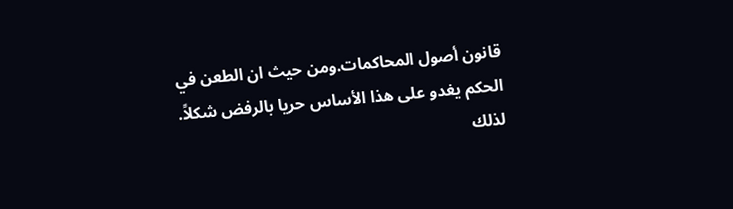قانون أصول المحاكمات.ومن حيث ان الطعن في الحكم يغدو على هذا الأساس حريا بالرفض شكلاً. لذلك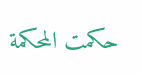حكمت المحكمة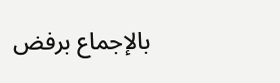بالإجماع برفض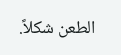الطعن شكلاً.